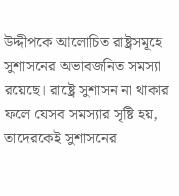উদ্দীপকে আলোচিত রাষ্ট্রসমূহে সুশাসনের অভাবজনিত সমস্যা রয়েছে। রাষ্ট্রে সুশাসন না থাকার ফলে যেসব সমস্যার সৃষ্টি হয়, তাদেরকেই সুশাসনের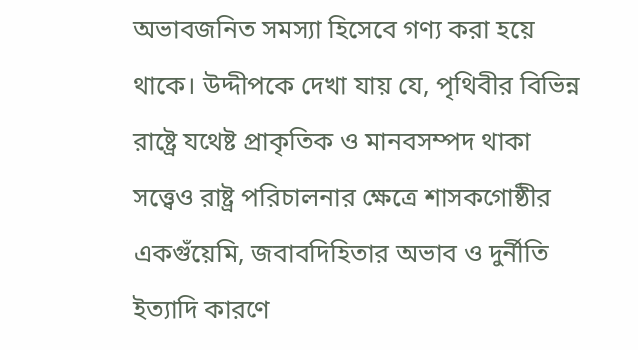অভাবজনিত সমস্যা হিসেবে গণ্য করা হয়ে থাকে। উদ্দীপকে দেখা যায় যে, পৃথিবীর বিভিন্ন রাষ্ট্রে যথেষ্ট প্রাকৃতিক ও মানবসম্পদ থাকা সত্ত্বেও রাষ্ট্র পরিচালনার ক্ষেত্রে শাসকগোষ্ঠীর একগুঁয়েমি, জবাবদিহিতার অভাব ও দুর্নীতি ইত্যাদি কারণে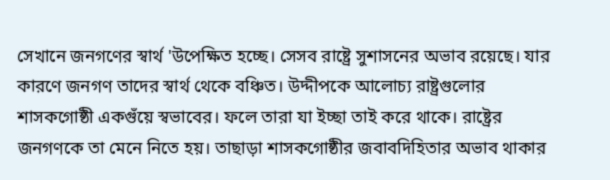সেখানে জনগণের স্বার্থ 'উপেক্ষিত হচ্ছে। সেসব রাষ্ট্রে সুশাসনের অভাব রয়েছে। যার কারণে জনগণ তাদের স্বার্থ থেকে বঞ্চিত। উদ্দীপকে আলোচ্য রাষ্ট্রগুলোর শাসকগোষ্ঠী একগুঁয়ে স্বভাবের। ফলে তারা যা ইচ্ছা তাই করে থাকে। রাষ্ট্রের জনগণকে তা মেনে নিতে হয়। তাছাড়া শাসকগোষ্ঠীর জবাবদিহিতার অভাব থাকার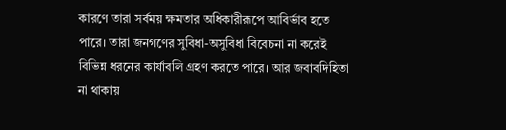কারণে তারা সর্বময় ক্ষমতার অধিকারীরূপে আবির্ভাব হতে পারে। তারা জনগণের সুবিধা-অসুবিধা বিবেচনা না করেই বিভিন্ন ধরনের কার্যাবলি গ্রহণ করতে পারে। আর জবাবদিহিতা না থাকায়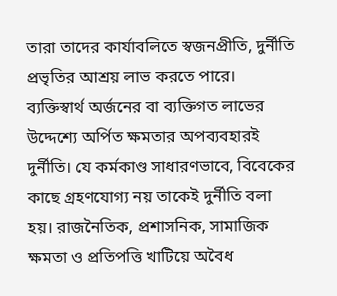তারা তাদের কার্যাবলিতে স্বজনপ্রীতি, দুর্নীতি প্রভৃতির আশ্রয় লাভ করতে পারে। ব্যক্তিস্বার্থ অর্জনের বা ব্যক্তিগত লাভের উদ্দেশ্যে অর্পিত ক্ষমতার অপব্যবহারই দুর্নীতি। যে কর্মকাণ্ড সাধারণভাবে, বিবেকের কাছে গ্রহণযোগ্য নয় তাকেই দুর্নীতি বলা হয়। রাজনৈতিক, প্রশাসনিক, সামাজিক ক্ষমতা ও প্রতিপত্তি খাটিয়ে অবৈধ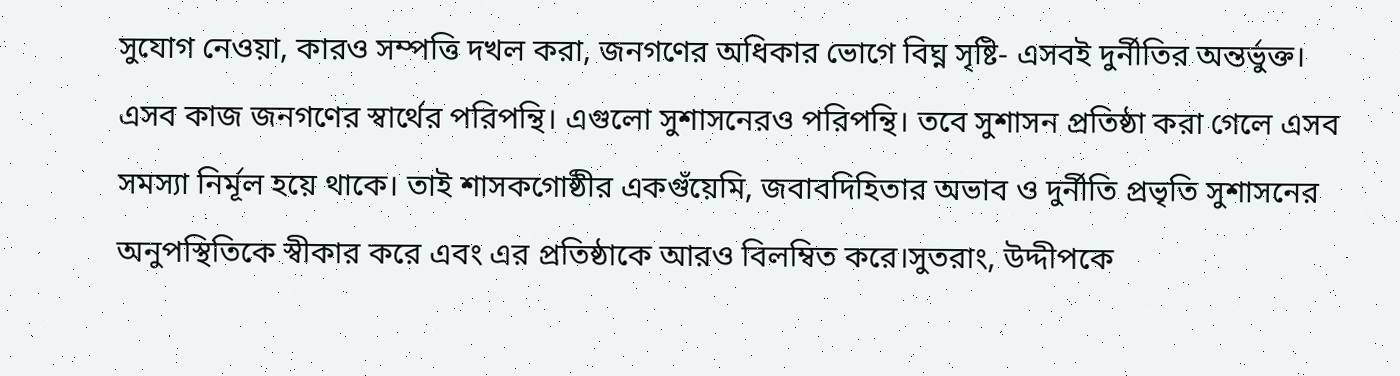সুযোগ নেওয়া, কারও সম্পত্তি দখল করা, জনগণের অধিকার ভোগে বিঘ্ন সৃষ্টি- এসবই দুর্নীতির অন্তর্ভুক্ত। এসব কাজ জনগণের স্বার্থের পরিপন্থি। এগুলো সুশাসনেরও পরিপন্থি। তবে সুশাসন প্রতিষ্ঠা করা গেলে এসব সমস্যা নির্মূল হয়ে থাকে। তাই শাসকগোষ্ঠীর একগুঁয়েমি, জবাবদিহিতার অভাব ও দুর্নীতি প্রভৃতি সুশাসনের অনুপস্থিতিকে স্বীকার করে এবং এর প্রতিষ্ঠাকে আরও বিলম্বিত করে।সুতরাং, উদ্দীপকে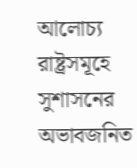আলোচ্য রাষ্ট্রসমূহে সুশাসনের অভাবজনিত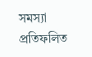সমস্যা প্রতিফলিত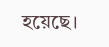হয়েছে।